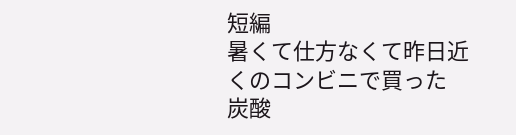短編
暑くて仕方なくて昨日近くのコンビニで買った
炭酸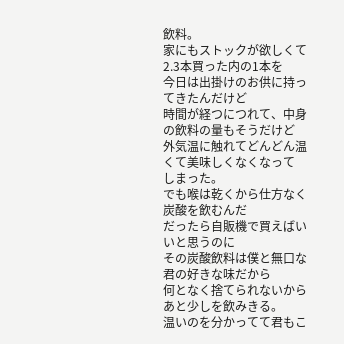飲料。
家にもストックが欲しくて2.3本買った内の1本を
今日は出掛けのお供に持ってきたんだけど
時間が経つにつれて、中身の飲料の量もそうだけど
外気温に触れてどんどん温くて美味しくなくなって
しまった。
でも喉は乾くから仕方なく炭酸を飲むんだ
だったら自販機で買えばいいと思うのに
その炭酸飲料は僕と無口な君の好きな味だから
何となく捨てられないからあと少しを飲みきる。
温いのを分かってて君もこ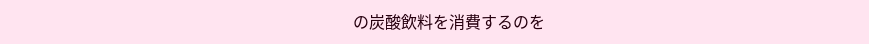の炭酸飲料を消費するのを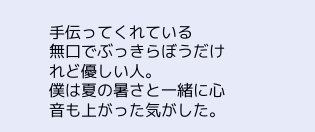手伝ってくれている
無口でぶっきらぼうだけれど優しい人。
僕は夏の暑さと一緒に心音も上がった気がした。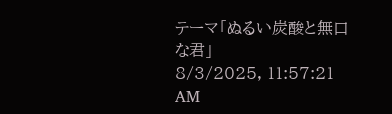テーマ「ぬるい炭酸と無口な君」
8/3/2025, 11:57:21 AM